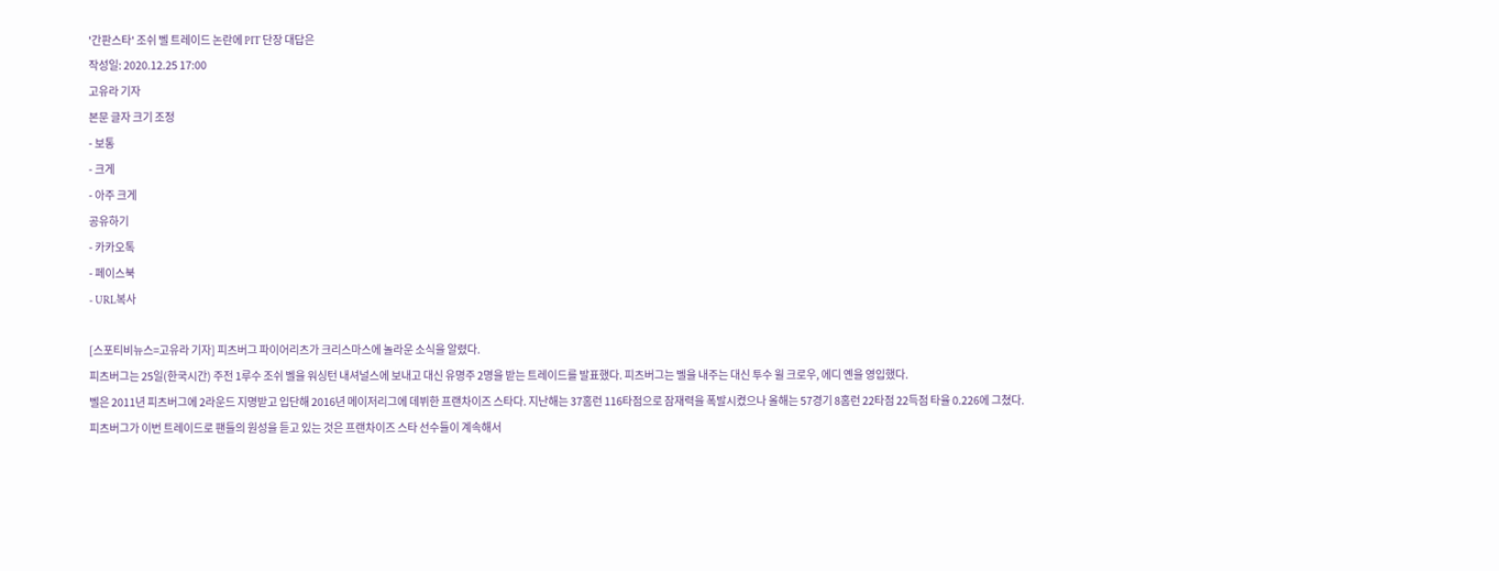'간판스타' 조쉬 벨 트레이드 논란에 PIT 단장 대답은
작성일: 2020.12.25 17:00
고유라 기자
본문 글자 크기 조정
- 보통
- 크게
- 아주 크게
공유하기
- 카카오톡
- 페이스북
- URL복사

[스포티비뉴스=고유라 기자] 피츠버그 파이어리츠가 크리스마스에 놀라운 소식을 알렸다.
피츠버그는 25일(한국시간) 주전 1루수 조쉬 벨을 워싱턴 내셔널스에 보내고 대신 유명주 2명을 받는 트레이드를 발표했다. 피츠버그는 벨을 내주는 대신 투수 윌 크로우, 에디 옌을 영입했다.
벨은 2011년 피츠버그에 2라운드 지명받고 입단해 2016년 메이저리그에 데뷔한 프랜차이즈 스타다. 지난해는 37홈런 116타점으로 잠재력을 폭발시켰으나 올해는 57경기 8홈런 22타점 22득점 타율 0.226에 그쳤다.
피츠버그가 이번 트레이드로 팬들의 원성을 듣고 있는 것은 프랜차이즈 스타 선수들이 계속해서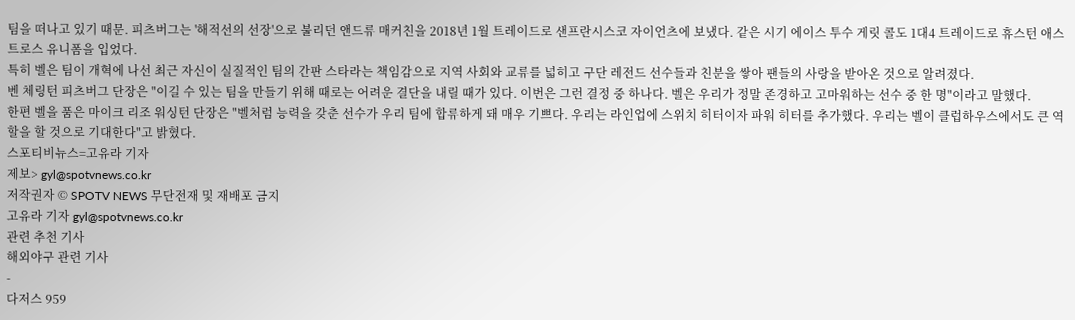팀을 떠나고 있기 때문. 피츠버그는 '해적선의 선장'으로 불리던 앤드류 매커친을 2018년 1월 트레이드로 샌프란시스코 자이언츠에 보냈다. 같은 시기 에이스 투수 게릿 콜도 1대4 트레이드로 휴스턴 애스트로스 유니폼을 입었다.
특히 벨은 팀이 개혁에 나선 최근 자신이 실질적인 팀의 간판 스타라는 책임감으로 지역 사회와 교류를 넓히고 구단 레전드 선수들과 친분을 쌓아 팬들의 사랑을 받아온 것으로 알려졌다.
벤 체링턴 피츠버그 단장은 "이길 수 있는 팀을 만들기 위해 때로는 어려운 결단을 내릴 때가 있다. 이번은 그런 결정 중 하나다. 벨은 우리가 정말 존경하고 고마워하는 선수 중 한 명"이라고 말했다.
한편 벨을 품은 마이크 리조 워싱턴 단장은 "벨처럼 능력을 갖춘 선수가 우리 팀에 합류하게 돼 매우 기쁘다. 우리는 라인업에 스위치 히터이자 파워 히터를 추가했다. 우리는 벨이 클럽하우스에서도 큰 역할을 할 것으로 기대한다"고 밝혔다.
스포티비뉴스=고유라 기자
제보> gyl@spotvnews.co.kr
저작권자 © SPOTV NEWS 무단전재 및 재배포 금지
고유라 기자 gyl@spotvnews.co.kr
관련 추천 기사
해외야구 관련 기사
-
다저스 959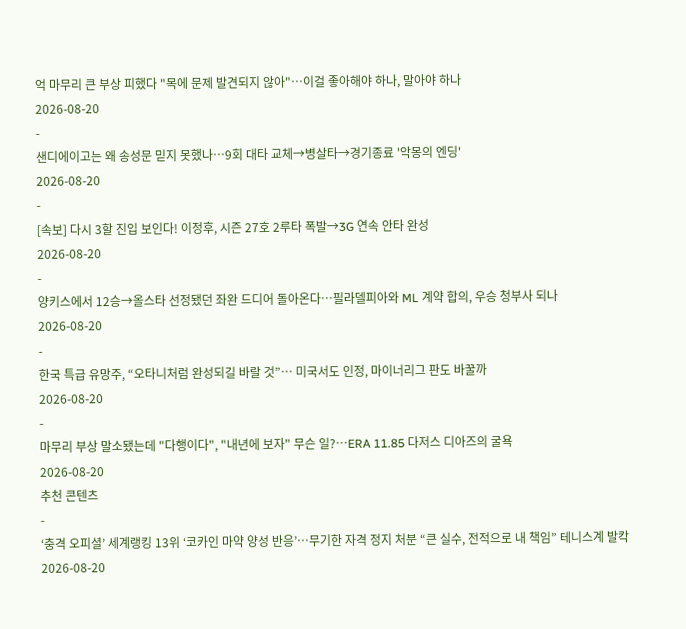억 마무리 큰 부상 피했다 "목에 문제 발견되지 않아"…이걸 좋아해야 하나, 말아야 하나
2026-08-20
-
샌디에이고는 왜 송성문 믿지 못했나…9회 대타 교체→병살타→경기종료 '악몽의 엔딩'
2026-08-20
-
[속보] 다시 3할 진입 보인다! 이정후, 시즌 27호 2루타 폭발→3G 연속 안타 완성
2026-08-20
-
양키스에서 12승→올스타 선정됐던 좌완 드디어 돌아온다…필라델피아와 ML 계약 합의, 우승 청부사 되나
2026-08-20
-
한국 특급 유망주, “오타니처럼 완성되길 바랄 것”… 미국서도 인정, 마이너리그 판도 바꿀까
2026-08-20
-
마무리 부상 말소됐는데 "다행이다", "내년에 보자" 무슨 일?…ERA 11.85 다저스 디아즈의 굴욕
2026-08-20
추천 콘텐츠
-
‘충격 오피셜’ 세계랭킹 13위 ‘코카인 마약 양성 반응’…무기한 자격 정지 처분 “큰 실수, 전적으로 내 책임” 테니스계 발칵
2026-08-20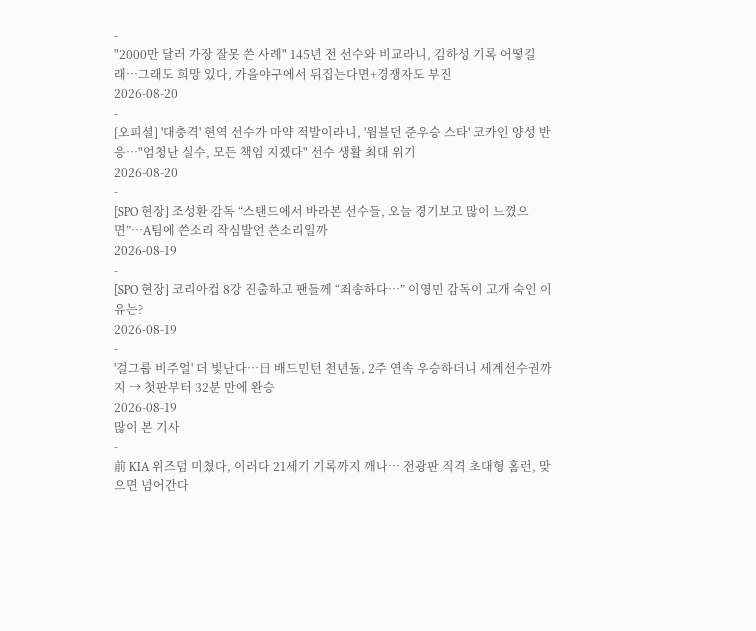-
"2000만 달러 가장 잘못 쓴 사례" 145년 전 선수와 비교라니, 김하성 기록 어떻길래…그래도 희망 있다, 가을야구에서 뒤집는다면+경쟁자도 부진
2026-08-20
-
[오피셜] '대충격' 현역 선수가 마약 적발이라니, '윔블던 준우승 스타' 코카인 양성 반응…"엄청난 실수, 모든 책임 지겠다" 선수 생활 최대 위기
2026-08-20
-
[SPO 현장] 조성환 감독 “스탠드에서 바라본 선수들, 오늘 경기보고 많이 느꼈으면”…A팀에 쓴소리 작심발언 쓴소리일까
2026-08-19
-
[SPO 현장] 코리아컵 8강 진출하고 팬들께 “죄송하다…” 이영민 감독이 고개 숙인 이유는?
2026-08-19
-
'걸그룹 비주얼' 더 빛난다…日 배드민턴 천년돌, 2주 연속 우승하더니 세계선수권까지 → 첫판부터 32분 만에 완승
2026-08-19
많이 본 기사
-
前 KIA 위즈덤 미쳤다, 이러다 21세기 기록까지 깨나… 전광판 직격 초대형 홈런, 맞으면 넘어간다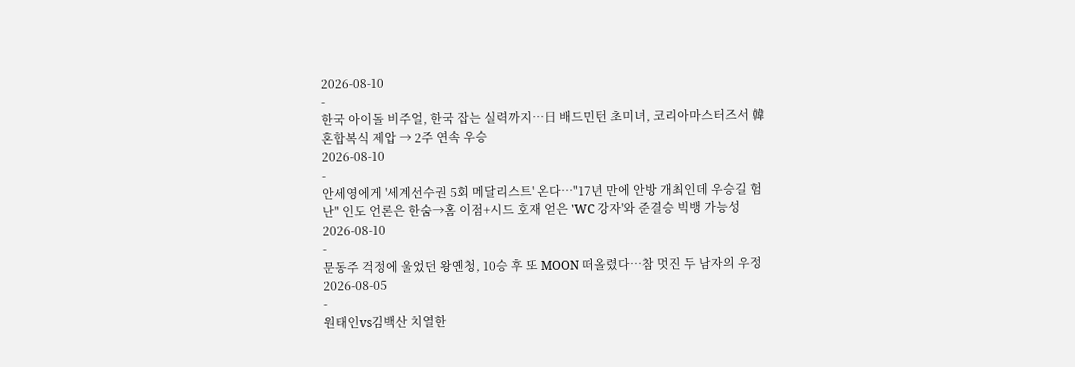2026-08-10
-
한국 아이돌 비주얼, 한국 잡는 실력까지…日 배드민턴 초미녀, 코리아마스터즈서 韓 혼합복식 제압 → 2주 연속 우승
2026-08-10
-
안세영에게 '세계선수권 5회 메달리스트' 온다…"17년 만에 안방 개최인데 우승길 험난" 인도 언론은 한숨→홈 이점+시드 호재 얻은 'WC 강자'와 준결승 빅뱅 가능성
2026-08-10
-
문동주 걱정에 울었던 왕옌청, 10승 후 또 MOON 떠올렸다…참 멋진 두 남자의 우정
2026-08-05
-
원태인vs김백산 치열한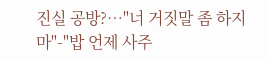진실 공방?…"너 거짓말 좀 하지 마"-"밥 언제 사주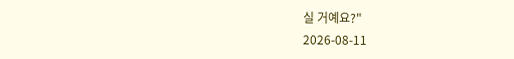실 거예요?"
2026-08-11